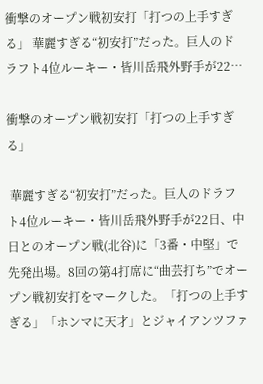衝撃のオープン戦初安打「打つの上手すぎる」 華麗すぎる“初安打”だった。巨人のドラフト4位ルーキー・皆川岳飛外野手が22…

衝撃のオープン戦初安打「打つの上手すぎる」

 華麗すぎる“初安打”だった。巨人のドラフト4位ルーキー・皆川岳飛外野手が22日、中日とのオープン戦(北谷)に「3番・中堅」で先発出場。8回の第4打席に“曲芸打ち”でオープン戦初安打をマークした。「打つの上手すぎる」「ホンマに天才」とジャイアンツファ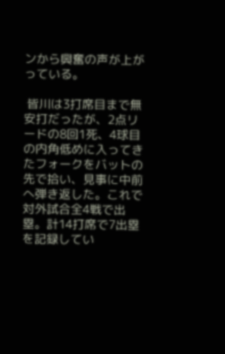ンから興奮の声が上がっている。

 皆川は3打席目まで無安打だったが、2点リードの8回1死、4球目の内角低めに入ってきたフォークをバットの先で拾い、見事に中前へ弾き返した。これで対外試合全4戦で出塁。計14打席で7出塁を記録してい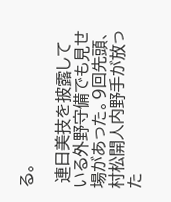る。

 連日美技を披露している外野守備でも見せ場があった。9回先頭、村松開人内野手が放った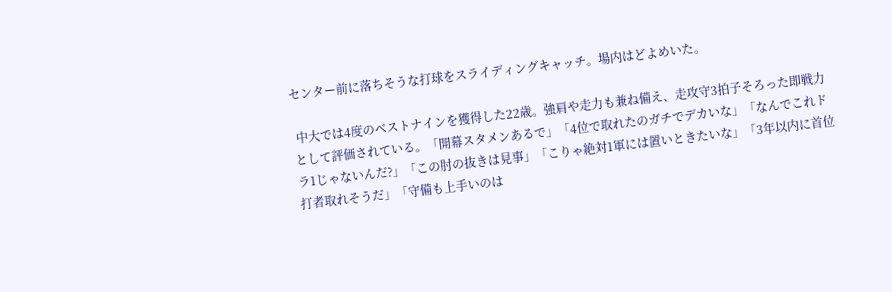センター前に落ちそうな打球をスライディングキャッチ。場内はどよめいた。

 中大では4度のベストナインを獲得した22歳。強肩や走力も兼ね備え、走攻守3拍子そろった即戦力として評価されている。「開幕スタメンあるで」「4位で取れたのガチでデカいな」「なんでこれドラ1じゃないんだ?」「この肘の抜きは見事」「こりゃ絶対1軍には置いときたいな」「3年以内に首位打者取れそうだ」「守備も上手いのは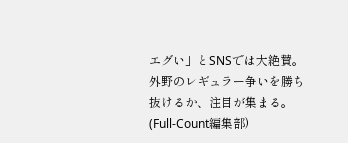エグい」とSNSでは大絶賛。外野のレギュラー争いを勝ち抜けるか、注目が集まる。(Full-Count編集部)